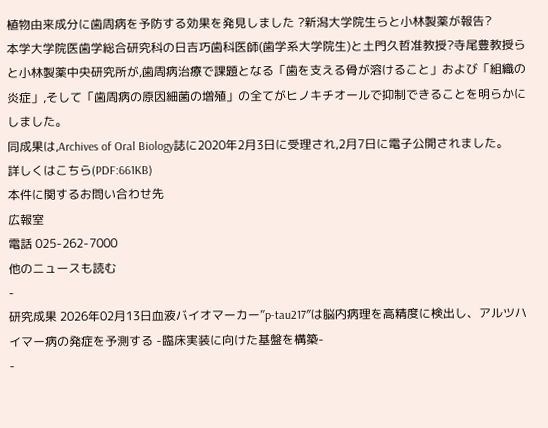植物由来成分に歯周病を予防する効果を発見しました ?新潟大学院生らと小林製薬が報告?
本学大学院医歯学総合研究科の日吉巧歯科医師(歯学系大学院生)と土門久哲准教授?寺尾豊教授らと小林製薬中央研究所が,歯周病治療で課題となる「歯を支える骨が溶けること」および「組織の炎症」,そして「歯周病の原因細菌の増殖」の全てがヒノキチオールで抑制できることを明らかにしました。
同成果は,Archives of Oral Biology誌に2020年2月3日に受理され,2月7日に電子公開されました。
詳しくはこちら(PDF:661KB)
本件に関するお問い合わせ先
広報室
電話 025-262-7000
他のニュースも読む
-
研究成果 2026年02月13日血液バイオマーカー”p-tau217″は脳内病理を高精度に検出し、アルツハイマー病の発症を予測する -臨床実装に向けた基盤を構築-
-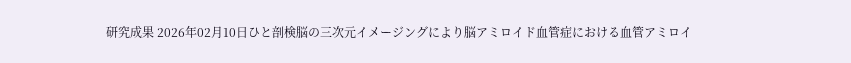研究成果 2026年02月10日ひと剖検脳の三次元イメージングにより脳アミロイド血管症における血管アミロイ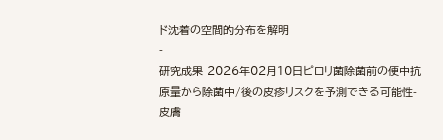ド沈着の空間的分布を解明
-
研究成果 2026年02月10日ピロリ菌除菌前の便中抗原量から除菌中/後の皮疹リスクを予測できる可能性-皮膚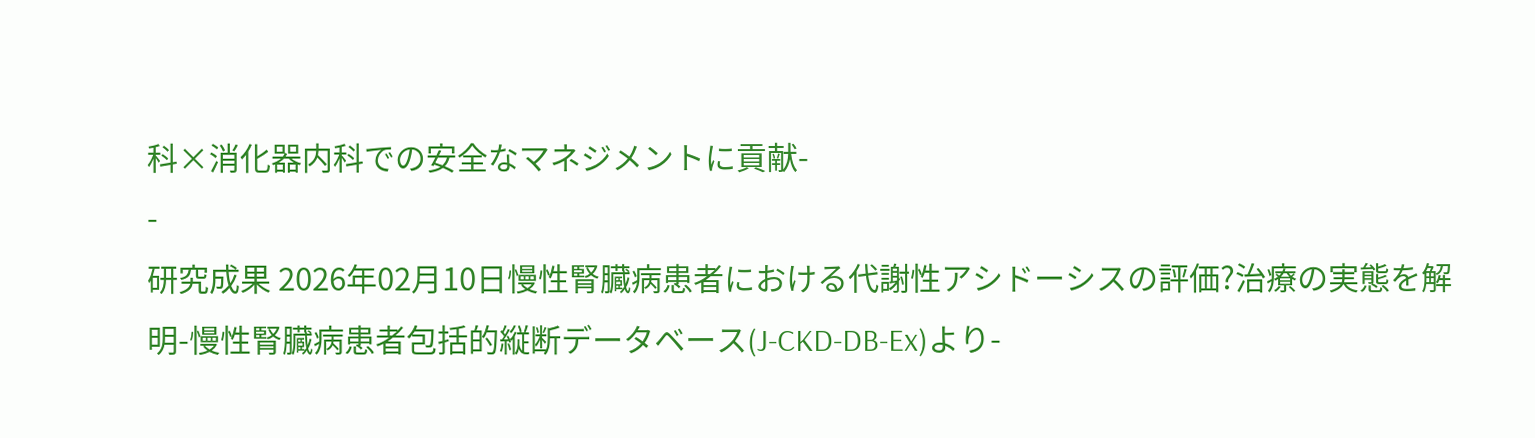科×消化器内科での安全なマネジメントに貢献-
-
研究成果 2026年02月10日慢性腎臓病患者における代謝性アシドーシスの評価?治療の実態を解明-慢性腎臓病患者包括的縦断データベース(J-CKD-DB-Ex)より-